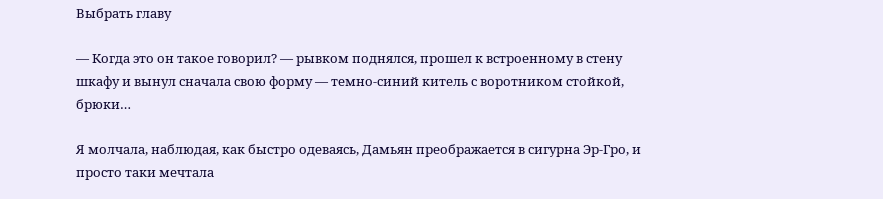Выбрать главу

— Когда это он такое говорил? — рывком поднялся, прошел к встроенному в стену шкафу и вынул сначала свою форму — темно-синий китель с воротником стойкой, брюки…

Я молчала, наблюдая, как быстро одеваясь, Дамьян преображается в сигурна Эр-Гро, и просто таки мечтала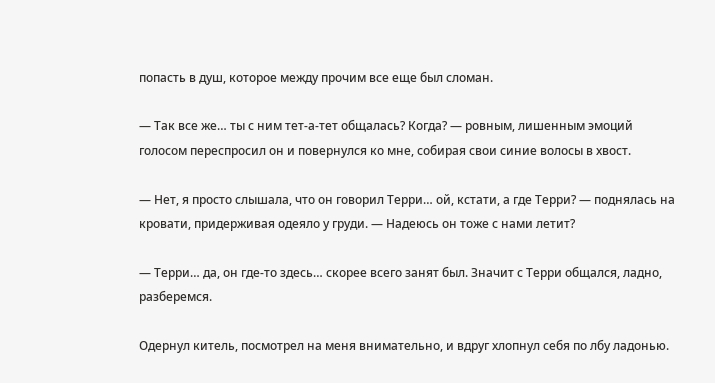попасть в душ, которое между прочим все еще был сломан.

— Так все же… ты с ним тет-а-тет общалась? Когда? — ровным, лишенным эмоций голосом переспросил он и повернулся ко мне, собирая свои синие волосы в хвост.

— Нет, я просто слышала, что он говорил Терри… ой, кстати, а где Терри? — поднялась на кровати, придерживая одеяло у груди. — Надеюсь он тоже с нами летит?

— Терри… да, он где-то здесь… скорее всего занят был. Значит с Терри общался, ладно, разберемся.

Одернул китель, посмотрел на меня внимательно, и вдруг хлопнул себя по лбу ладонью.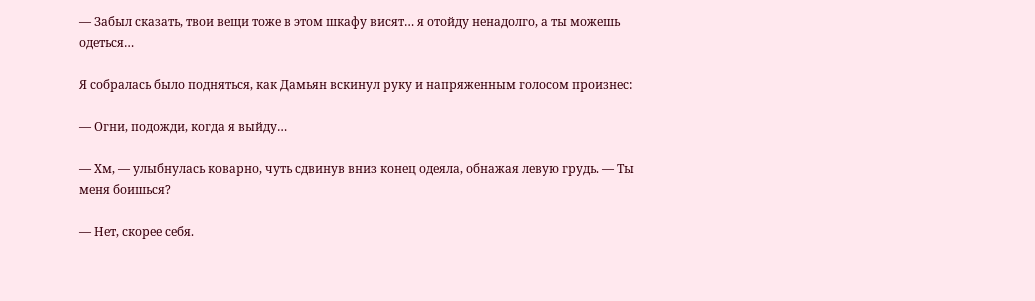— Забыл сказать, твои вещи тоже в этом шкафу висят… я отойду ненадолго, а ты можешь одеться…

Я собралась было подняться, как Дамьян вскинул руку и напряженным голосом произнес:

— Огни, подожди, когда я выйду…

— Хм, — улыбнулась коварно, чуть сдвинув вниз конец одеяла, обнажая левую грудь. — Ты меня боишься?

— Нет, скорее себя.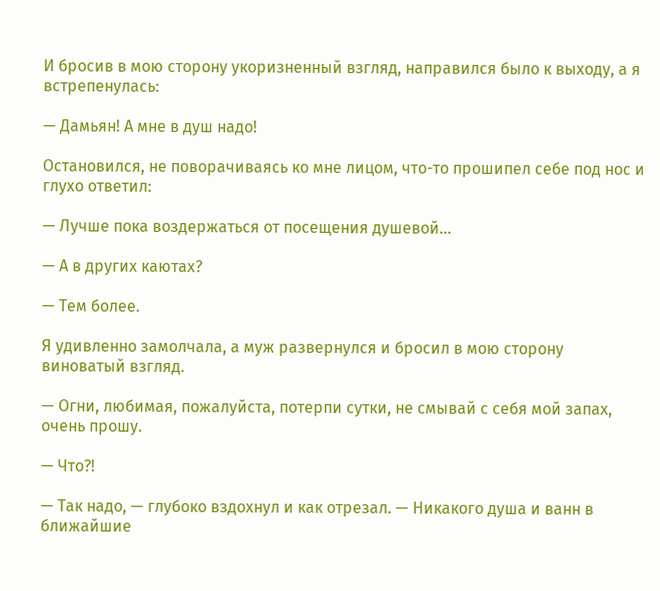И бросив в мою сторону укоризненный взгляд, направился было к выходу, а я встрепенулась:

— Дамьян! А мне в душ надо!

Остановился, не поворачиваясь ко мне лицом, что-то прошипел себе под нос и глухо ответил:

— Лучше пока воздержаться от посещения душевой…

— А в других каютах?

— Тем более.

Я удивленно замолчала, а муж развернулся и бросил в мою сторону виноватый взгляд.

— Огни, любимая, пожалуйста, потерпи сутки, не смывай с себя мой запах, очень прошу.

— Что?!

— Так надо, — глубоко вздохнул и как отрезал. — Никакого душа и ванн в ближайшие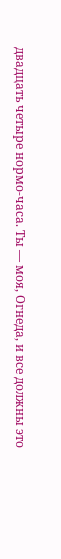двадцать четыре нормо-часа. Ты — моя, Огнеда, и все должны это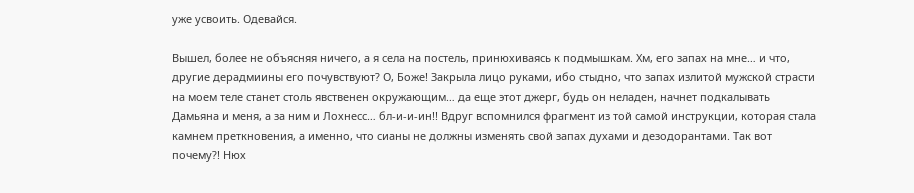уже усвоить. Одевайся.

Вышел, более не объясняя ничего, а я села на постель, принюхиваясь к подмышкам. Хм, его запах на мне… и что, другие дерадмиины его почувствуют? О, Боже! Закрыла лицо руками, ибо стыдно, что запах излитой мужской страсти на моем теле станет столь явственен окружающим… да еще этот джерг, будь он неладен, начнет подкалывать Дамьяна и меня, а за ним и Лохнесс… бл-и-и-ин!! Вдруг вспомнился фрагмент из той самой инструкции, которая стала камнем преткновения, а именно, что сианы не должны изменять свой запах духами и дезодорантами. Так вот почему?! Нюх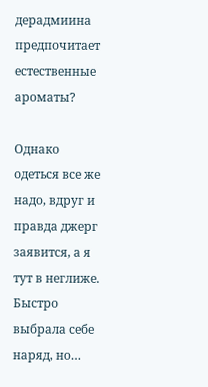дерадмиина предпочитает естественные ароматы?

Однако одеться все же надо, вдруг и правда джерг заявится, а я тут в неглиже. Быстро выбрала себе наряд, но…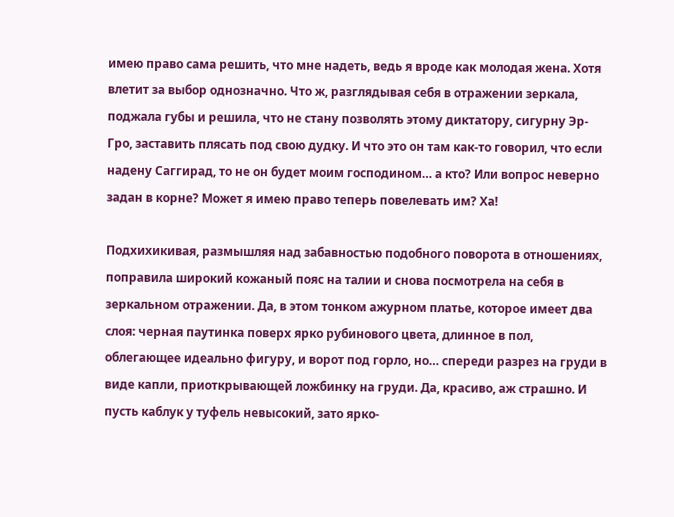имею право сама решить, что мне надеть, ведь я вроде как молодая жена. Хотя влетит за выбор однозначно. Что ж, разглядывая себя в отражении зеркала, поджала губы и решила, что не стану позволять этому диктатору, сигурну Эр-Гро, заставить плясать под свою дудку. И что это он там как-то говорил, что если надену Саггирад, то не он будет моим господином… а кто? Или вопрос неверно задан в корне? Может я имею право теперь повелевать им? Ха!

Подхихикивая, размышляя над забавностью подобного поворота в отношениях, поправила широкий кожаный пояс на талии и снова посмотрела на себя в зеркальном отражении. Да, в этом тонком ажурном платье, которое имеет два слоя: черная паутинка поверх ярко рубинового цвета, длинное в пол, облегающее идеально фигуру, и ворот под горло, но… спереди разрез на груди в виде капли, приоткрывающей ложбинку на груди. Да, красиво, аж страшно. И пусть каблук у туфель невысокий, зато ярко-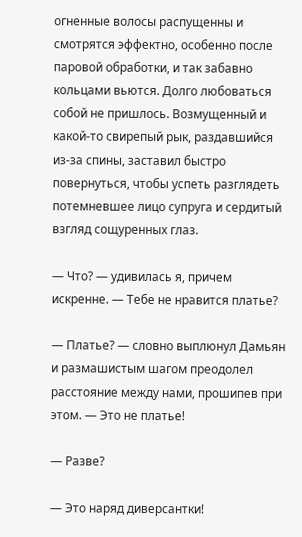огненные волосы распущенны и смотрятся эффектно, особенно после паровой обработки, и так забавно кольцами вьются. Долго любоваться собой не пришлось. Возмущенный и какой-то свирепый рык, раздавшийся из-за спины, заставил быстро повернуться, чтобы успеть разглядеть потемневшее лицо супруга и сердитый взгляд сощуренных глаз.

— Что? — удивилась я, причем искренне. — Тебе не нравится платье?

— Платье? — словно выплюнул Дамьян и размашистым шагом преодолел расстояние между нами, прошипев при этом. — Это не платье!

— Разве?

— Это наряд диверсантки!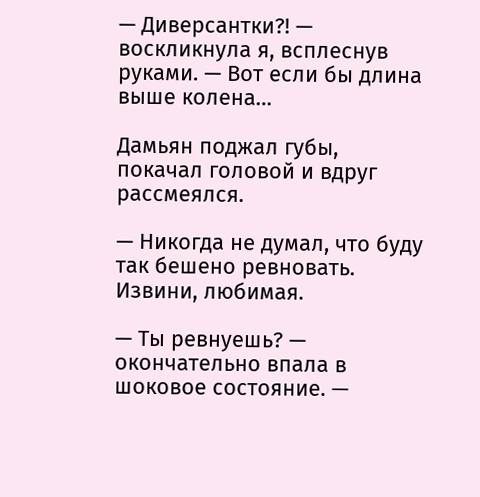— Диверсантки?! — воскликнула я, всплеснув руками. — Вот если бы длина выше колена…

Дамьян поджал губы, покачал головой и вдруг рассмеялся.

— Никогда не думал, что буду так бешено ревновать. Извини, любимая.

— Ты ревнуешь? — окончательно впала в шоковое состояние. —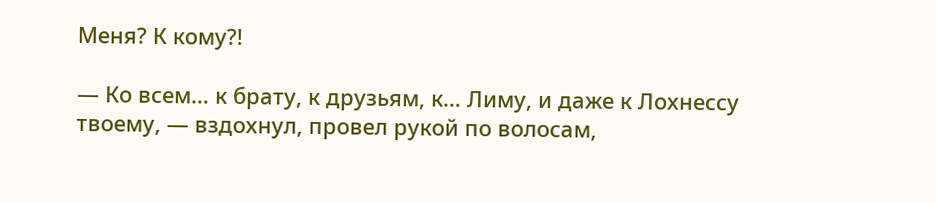Меня? К кому?!

— Ко всем… к брату, к друзьям, к… Лиму, и даже к Лохнессу твоему, — вздохнул, провел рукой по волосам,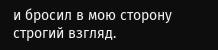и бросил в мою сторону строгий взгляд.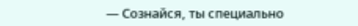— Сознайся, ты специально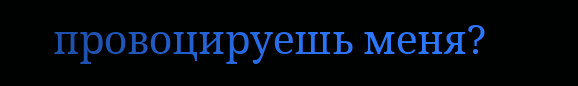провоцируешь меня?